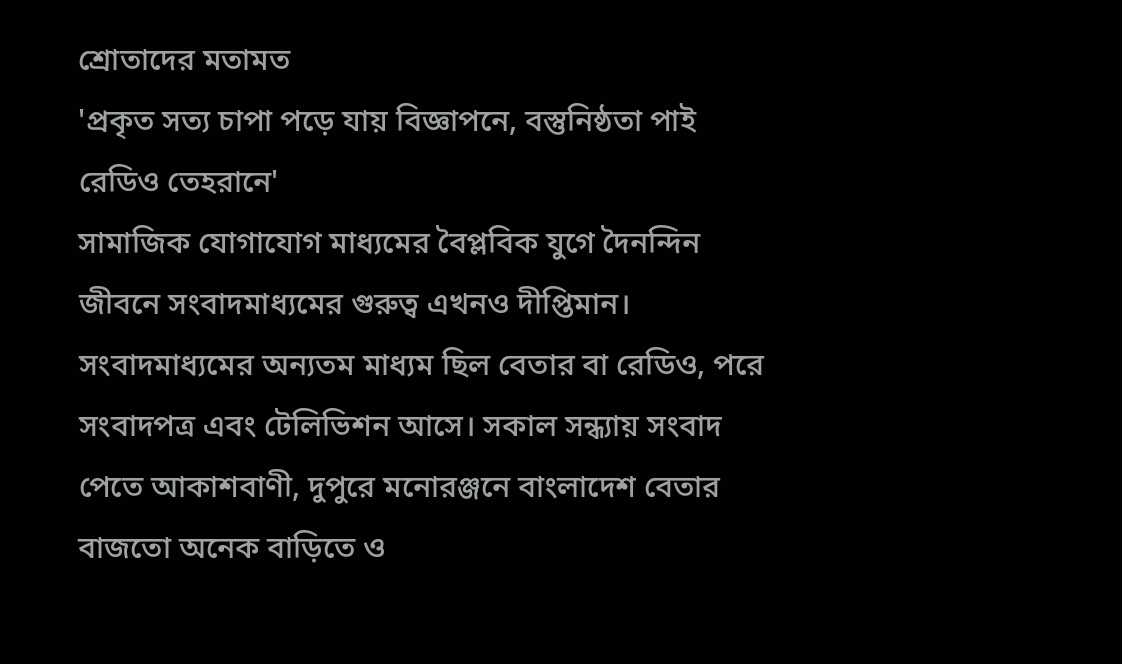শ্রোতাদের মতামত
'প্রকৃত সত্য চাপা পড়ে যায় বিজ্ঞাপনে, বস্তুনিষ্ঠতা পাই রেডিও তেহরানে'
সামাজিক যোগাযোগ মাধ্যমের বৈপ্লবিক যুগে দৈনন্দিন জীবনে সংবাদমাধ্যমের গুরুত্ব এখনও দীপ্তিমান। সংবাদমাধ্যমের অন্যতম মাধ্যম ছিল বেতার বা রেডিও, পরে সংবাদপত্র এবং টেলিভিশন আসে। সকাল সন্ধ্যায় সংবাদ পেতে আকাশবাণী, দুপুরে মনোরঞ্জনে বাংলাদেশ বেতার বাজতো অনেক বাড়িতে ও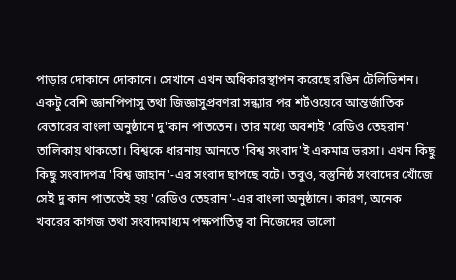পাড়ার দোকানে দোকানে। সেখানে এখন অধিকারস্থাপন করেছে রঙিন টেলিভিশন।
একটু বেশি জ্ঞানপিপাসু তথা জিজ্ঞাসুপ্রবণরা সন্ধ্যার পর শর্টওয়েবে আন্তর্জাতিক বেতারের বাংলা অনুষ্ঠানে দু'কান পাততেন। তার মধ্যে অবশ্যই 'রেডিও তেহরান' তালিকায় থাকতো। বিশ্বকে ধারনায় আনতে 'বিশ্ব সংবাদ'ই একমাত্র ভরসা। এখন কিছু কিছু সংবাদপত্র 'বিশ্ব জাহান'-এর সংবাদ ছাপছে বটে। তবুও, বস্তুনিষ্ঠ সংবাদের খোঁজে সেই দু কান পাততেই হয় 'রেডিও তেহরান'-এর বাংলা অনুষ্ঠানে। কারণ, অনেক খবরের কাগজ তথা সংবাদমাধ্যম পক্ষপাতিত্ব বা নিজেদের ভালো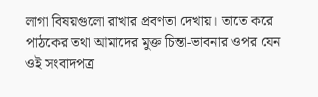লাগা বিষয়গুলো রাখার প্রবণতা দেখায়। তাতে করে পাঠকের তথা আমাদের মুক্ত চিন্তা-ভাবনার ওপর যেন ওই সংবাদপত্র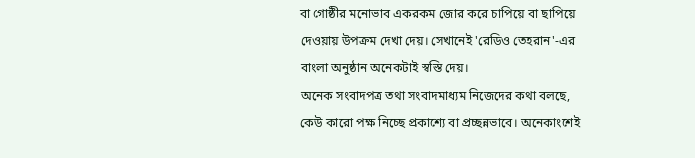বা গোষ্ঠীর মনোভাব একরকম জোর করে চাপিয়ে বা ছাপিয়ে দেওয়ায় উপক্রম দেখা দেয়। সেখানেই 'রেডিও তেহরান'-এর বাংলা অনুষ্ঠান অনেকটাই স্বস্তি দেয়।
অনেক সংবাদপত্র তথা সংবাদমাধ্যম নিজেদের কথা বলছে, কেউ কারো পক্ষ নিচ্ছে প্রকাশ্যে বা প্রচ্ছন্নভাবে। অনেকাংশেই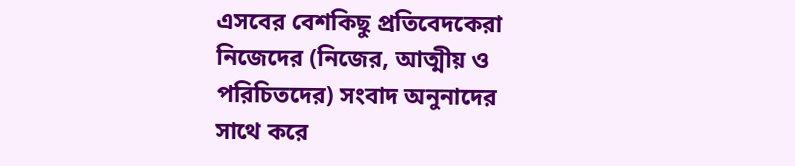এসবের বেশকিছু প্রতিবেদকেরা নিজেদের (নিজের, আত্মীয় ও পরিচিতদের) সংবাদ অনুনাদের সাথে করে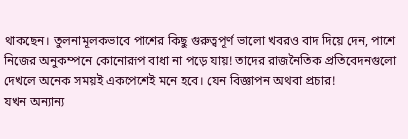থাকছেন। তুলনামূলকভাবে পাশের কিছু গুরুত্বপূর্ণ ভালো খবরও বাদ দিয়ে দেন, পাশে নিজের অনুকম্পনে কোনোরূপ বাধা না পড়ে যায়! তাদের রাজনৈতিক প্রতিবেদনগুলো দেখলে অনেক সময়ই একপেশেই মনে হবে। যেন বিজ্ঞাপন অথবা প্রচার!
যখন অন্যান্য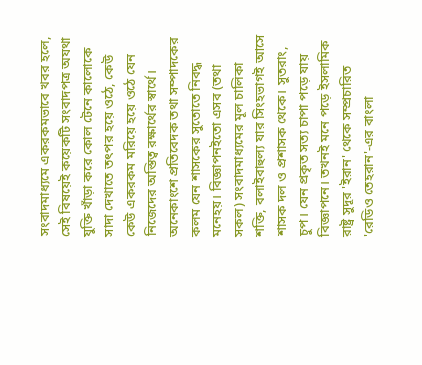সংবাদমাধ্যমে একরকমভাবে খবর হলে, সেই বিষয়েই কয়েকটি সংবাদপত্র অযথা যুক্তি খাঁড়া করে কোল টেনে কালোকে সাদা দেখাতে তৎপর হয়ে ওঠে, কেউ কেউ একরকম মরিয়ে হয়ে ওঠে যেন নিজেদের অস্তিত্ব রক্ষার্থের স্বার্থে। অনেকাংশে প্রতিবেদক তথা সম্পাদকের কলম যেন শাসকের সুতোতে নিবদ্ধ মনেহয়। বিজ্ঞাপনইতো এসব (তথা সকল) সংবাদমাধ্যমের মূল চালিকা শক্তি, বলাইবাহুল্য যার সিংহভাগই আসে শাসক দল ও প্রশাসক থেকে। সুতরাং, চুপ। যেন প্রকৃত সত্য চাপা পড়ে যায় বিজ্ঞাপনে। তখনই মনে পড়ে ইসলামিক রাষ্ট্র সুদূর 'ইরান' থেকে সম্প্রচারিত 'রেডিও তেহরান'-এর বাংলা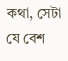কথা, সেটা যে বেশ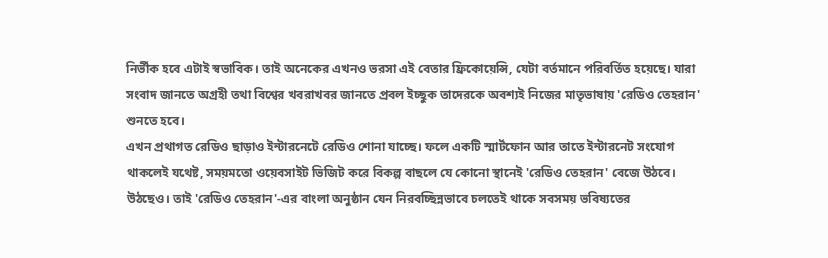নির্ভীক হবে এটাই স্বভাবিক। তাই অনেকের এখনও ভরসা এই বেতার ফ্রিকোয়েন্সি, যেটা বর্তমানে পরিবর্তিত হয়েছে। যারা সংবাদ জানতে অগ্রহী তথা বিশ্বের খবরাখবর জানতে প্রবল ইচ্ছুক তাদেরকে অবশ্যই নিজের মাতৃভাষায় 'রেডিও তেহরান' শুনতে হবে।
এখন প্রথাগত রেডিও ছাড়াও ইন্টারনেটে রেডিও শোনা যাচ্ছে। ফলে একটি স্মার্টফোন আর তাতে ইন্টারনেট সংযোগ থাকলেই যথেষ্ট, সময়মতো ওয়েবসাইট ভিজিট করে বিকল্প বাছলে যে কোনো স্থানেই 'রেডিও তেহরান' বেজে উঠবে। উঠছেও। তাই 'রেডিও তেহরান'-এর বাংলা অনুষ্ঠান যেন নিরবচ্ছিন্নভাবে চলতেই থাকে সবসময় ভবিষ্যতের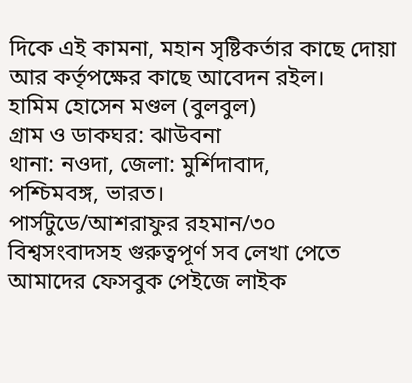দিকে এই কামনা, মহান সৃষ্টিকর্তার কাছে দোয়া আর কর্তৃপক্ষের কাছে আবেদন রইল।
হামিম হোসেন মণ্ডল (বুলবুল)
গ্রাম ও ডাকঘর: ঝাউবনা
থানা: নওদা, জেলা: মুর্শিদাবাদ,
পশ্চিমবঙ্গ, ভারত।
পার্সটুডে/আশরাফুর রহমান/৩০
বিশ্বসংবাদসহ গুরুত্বপূর্ণ সব লেখা পেতে আমাদের ফেসবুক পেইজে লাইক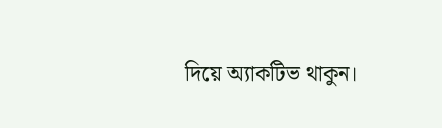দিয়ে অ্যাকটিভ থাকুন।